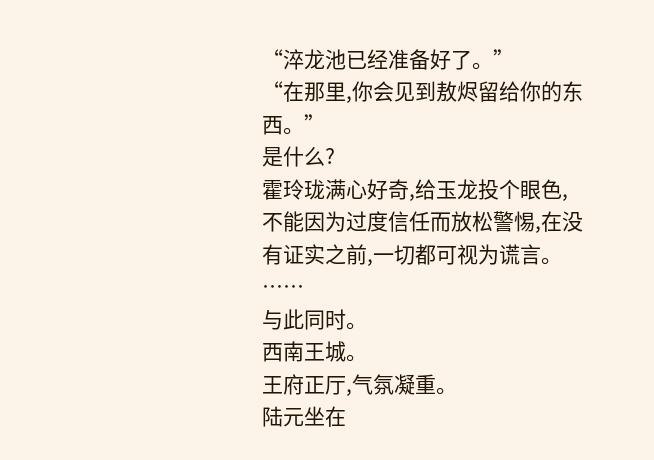“淬龙池已经准备好了。”
“在那里,你会见到敖烬留给你的东西。”
是什么?
霍玲珑满心好奇,给玉龙投个眼色,不能因为过度信任而放松警惕,在没有证实之前,一切都可视为谎言。
……
与此同时。
西南王城。
王府正厅,气氛凝重。
陆元坐在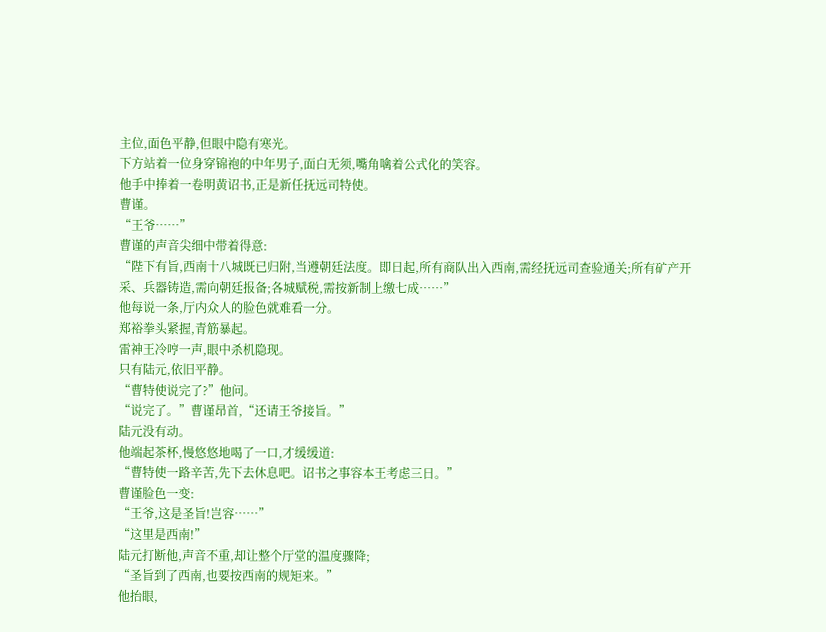主位,面色平静,但眼中隐有寒光。
下方站着一位身穿锦袍的中年男子,面白无须,嘴角噙着公式化的笑容。
他手中捧着一卷明黄诏书,正是新任抚远司特使。
曹谨。
“王爷……”
曹谨的声音尖细中带着得意:
“陛下有旨,西南十八城既已归附,当遵朝廷法度。即日起,所有商队出入西南,需经抚远司查验通关;所有矿产开采、兵器铸造,需向朝廷报备;各城赋税,需按新制上缴七成……”
他每说一条,厅内众人的脸色就难看一分。
郑裕拳头紧握,青筋暴起。
雷神王冷哼一声,眼中杀机隐现。
只有陆元,依旧平静。
“曹特使说完了?”他问。
“说完了。”曹谨昂首,“还请王爷接旨。”
陆元没有动。
他端起茶杯,慢悠悠地喝了一口,才缓缓道:
“曹特使一路辛苦,先下去休息吧。诏书之事容本王考虑三日。”
曹谨脸色一变:
“王爷,这是圣旨!岂容……”
“这里是西南!”
陆元打断他,声音不重,却让整个厅堂的温度骤降;
“圣旨到了西南,也要按西南的规矩来。”
他抬眼,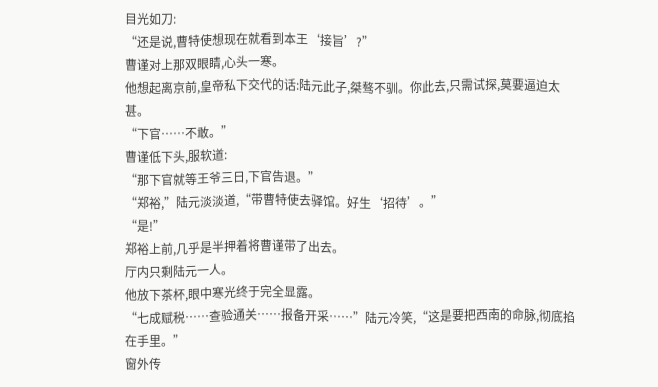目光如刀:
“还是说,曹特使想现在就看到本王‘接旨’?”
曹谨对上那双眼睛,心头一寒。
他想起离京前,皇帝私下交代的话:陆元此子,桀骜不驯。你此去,只需试探,莫要逼迫太甚。
“下官……不敢。”
曹谨低下头,服软道:
“那下官就等王爷三日,下官告退。”
“郑裕,”陆元淡淡道,“带曹特使去驿馆。好生‘招待’。”
“是!”
郑裕上前,几乎是半押着将曹谨带了出去。
厅内只剩陆元一人。
他放下茶杯,眼中寒光终于完全显露。
“七成赋税……查验通关……报备开采……”陆元冷笑,“这是要把西南的命脉,彻底掐在手里。”
窗外传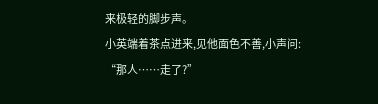来极轻的脚步声。
小英端着茶点进来,见他面色不善,小声问:
“那人……走了?”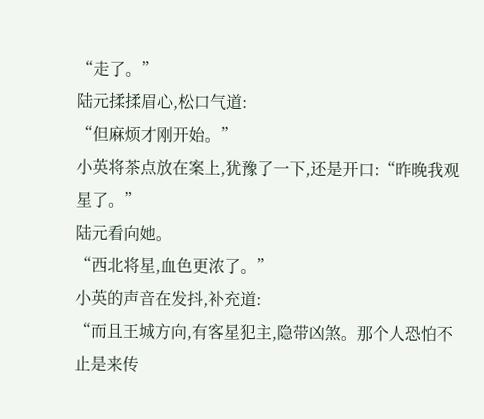“走了。”
陆元揉揉眉心,松口气道:
“但麻烦才刚开始。”
小英将茶点放在案上,犹豫了一下,还是开口:“昨晚我观星了。”
陆元看向她。
“西北将星,血色更浓了。”
小英的声音在发抖,补充道:
“而且王城方向,有客星犯主,隐带凶煞。那个人恐怕不止是来传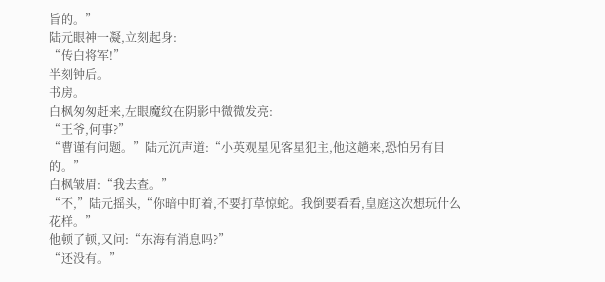旨的。”
陆元眼神一凝,立刻起身:
“传白将军!”
半刻钟后。
书房。
白枫匆匆赶来,左眼魔纹在阴影中微微发亮:
“王爷,何事?”
“曹谨有问题。”陆元沉声道:“小英观星见客星犯主,他这趟来,恐怕另有目的。”
白枫皱眉:“我去查。”
“不,”陆元摇头,“你暗中盯着,不要打草惊蛇。我倒要看看,皇庭这次想玩什么花样。”
他顿了顿,又问:“东海有消息吗?”
“还没有。”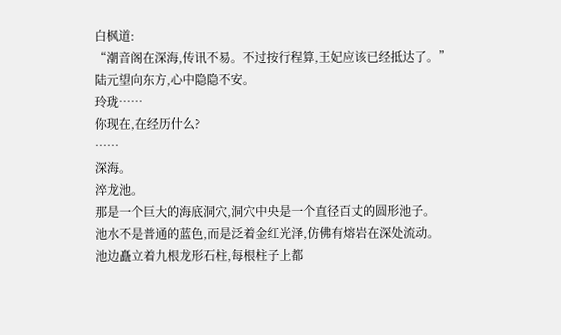白枫道:
“潮音阁在深海,传讯不易。不过按行程算,王妃应该已经抵达了。”
陆元望向东方,心中隐隐不安。
玲珑……
你现在,在经历什么?
……
深海。
淬龙池。
那是一个巨大的海底洞穴,洞穴中央是一个直径百丈的圆形池子。
池水不是普通的蓝色,而是泛着金红光泽,仿佛有熔岩在深处流动。
池边矗立着九根龙形石柱,每根柱子上都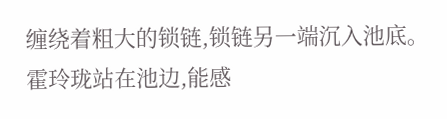缠绕着粗大的锁链,锁链另一端沉入池底。
霍玲珑站在池边,能感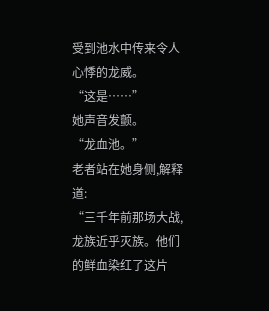受到池水中传来令人心悸的龙威。
“这是……”
她声音发颤。
“龙血池。”
老者站在她身侧,解释道:
“三千年前那场大战,龙族近乎灭族。他们的鲜血染红了这片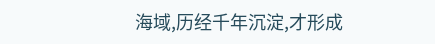海域,历经千年沉淀,才形成